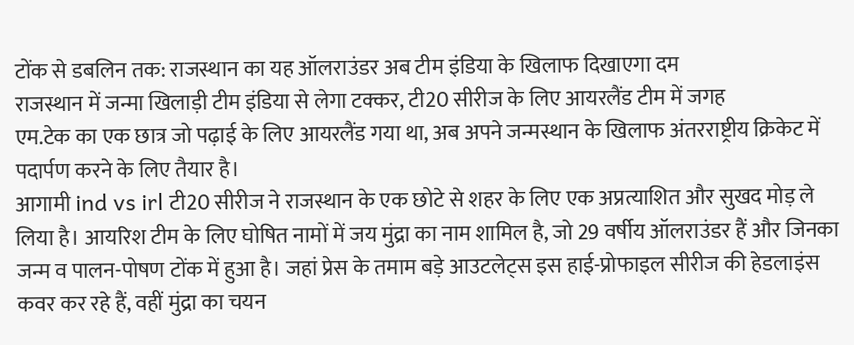टोंक से डबलिन तक: राजस्थान का यह ऑलराउंडर अब टीम इंडिया के खिलाफ दिखाएगा दम
राजस्थान में जन्मा खिलाड़ी टीम इंडिया से लेगा टक्कर, टी20 सीरीज के लिए आयरलैंड टीम में जगह
एम.टेक का एक छात्र जो पढ़ाई के लिए आयरलैंड गया था, अब अपने जन्मस्थान के खिलाफ अंतरराष्ट्रीय क्रिकेट में पदार्पण करने के लिए तैयार है।
आगामी ind vs irl टी20 सीरीज ने राजस्थान के एक छोटे से शहर के लिए एक अप्रत्याशित और सुखद मोड़ ले लिया है। आयरिश टीम के लिए घोषित नामों में जय मुंद्रा का नाम शामिल है, जो 29 वर्षीय ऑलराउंडर हैं और जिनका जन्म व पालन-पोषण टोंक में हुआ है। जहां प्रेस के तमाम बड़े आउटलेट्स इस हाई-प्रोफाइल सीरीज की हेडलाइंस कवर कर रहे हैं, वहीं मुंद्रा का चयन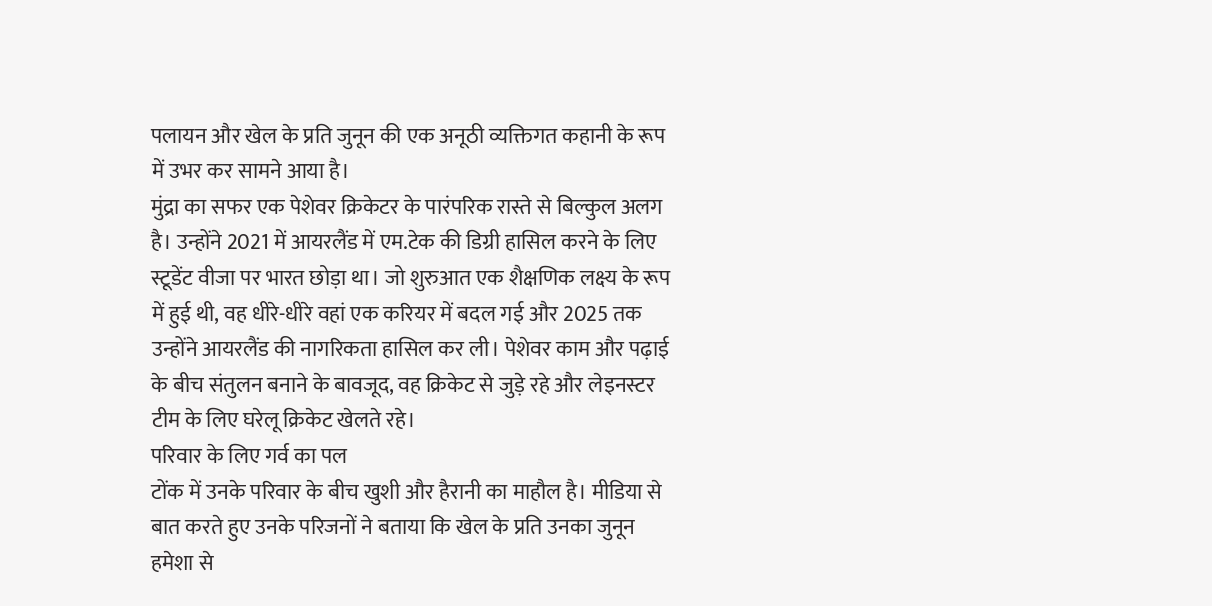पलायन और खेल के प्रति जुनून की एक अनूठी व्यक्तिगत कहानी के रूप में उभर कर सामने आया है।
मुंद्रा का सफर एक पेशेवर क्रिकेटर के पारंपरिक रास्ते से बिल्कुल अलग है। उन्होंने 2021 में आयरलैंड में एम.टेक की डिग्री हासिल करने के लिए स्टूडेंट वीजा पर भारत छोड़ा था। जो शुरुआत एक शैक्षणिक लक्ष्य के रूप में हुई थी, वह धीरे-धीरे वहां एक करियर में बदल गई और 2025 तक उन्होंने आयरलैंड की नागरिकता हासिल कर ली। पेशेवर काम और पढ़ाई के बीच संतुलन बनाने के बावजूद, वह क्रिकेट से जुड़े रहे और लेइनस्टर टीम के लिए घरेलू क्रिकेट खेलते रहे।
परिवार के लिए गर्व का पल
टोंक में उनके परिवार के बीच खुशी और हैरानी का माहौल है। मीडिया से बात करते हुए उनके परिजनों ने बताया कि खेल के प्रति उनका जुनून हमेशा से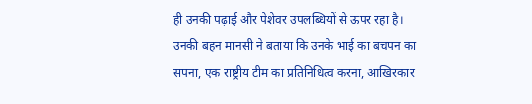ही उनकी पढ़ाई और पेशेवर उपलब्धियों से ऊपर रहा है। उनकी बहन मानसी ने बताया कि उनके भाई का बचपन का सपना, एक राष्ट्रीय टीम का प्रतिनिधित्व करना, आखिरकार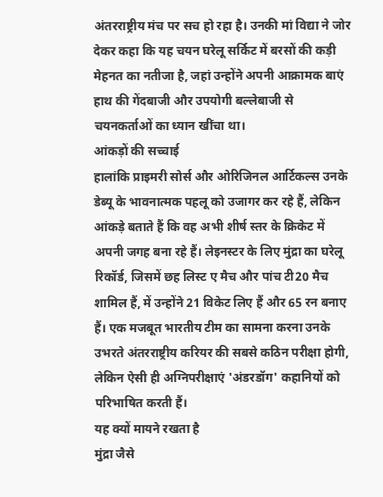अंतरराष्ट्रीय मंच पर सच हो रहा है। उनकी मां विद्या ने जोर देकर कहा कि यह चयन घरेलू सर्किट में बरसों की कड़ी मेहनत का नतीजा है, जहां उन्होंने अपनी आक्रामक बाएं हाथ की गेंदबाजी और उपयोगी बल्लेबाजी से चयनकर्ताओं का ध्यान खींचा था।
आंकड़ों की सच्चाई
हालांकि प्राइमरी सोर्स और ओरिजिनल आर्टिकल्स उनके डेब्यू के भावनात्मक पहलू को उजागर कर रहे हैं, लेकिन आंकड़े बताते हैं कि वह अभी शीर्ष स्तर के क्रिकेट में अपनी जगह बना रहे हैं। लेइनस्टर के लिए मुंद्रा का घरेलू रिकॉर्ड, जिसमें छह लिस्ट ए मैच और पांच टी20 मैच शामिल हैं, में उन्होंने 21 विकेट लिए हैं और 65 रन बनाए हैं। एक मजबूत भारतीय टीम का सामना करना उनके उभरते अंतरराष्ट्रीय करियर की सबसे कठिन परीक्षा होगी, लेकिन ऐसी ही अग्निपरीक्षाएं 'अंडरडॉग' कहानियों को परिभाषित करती हैं।
यह क्यों मायने रखता है
मुंद्रा जैसे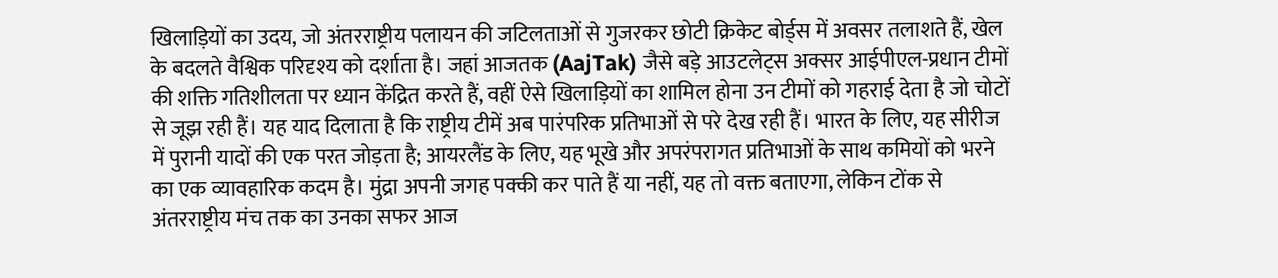खिलाड़ियों का उदय, जो अंतरराष्ट्रीय पलायन की जटिलताओं से गुजरकर छोटी क्रिकेट बोर्ड्स में अवसर तलाशते हैं, खेल के बदलते वैश्विक परिदृश्य को दर्शाता है। जहां आजतक (AajTak) जैसे बड़े आउटलेट्स अक्सर आईपीएल-प्रधान टीमों की शक्ति गतिशीलता पर ध्यान केंद्रित करते हैं, वहीं ऐसे खिलाड़ियों का शामिल होना उन टीमों को गहराई देता है जो चोटों से जूझ रही हैं। यह याद दिलाता है कि राष्ट्रीय टीमें अब पारंपरिक प्रतिभाओं से परे देख रही हैं। भारत के लिए, यह सीरीज में पुरानी यादों की एक परत जोड़ता है; आयरलैंड के लिए, यह भूखे और अपरंपरागत प्रतिभाओं के साथ कमियों को भरने का एक व्यावहारिक कदम है। मुंद्रा अपनी जगह पक्की कर पाते हैं या नहीं, यह तो वक्त बताएगा, लेकिन टोंक से अंतरराष्ट्रीय मंच तक का उनका सफर आज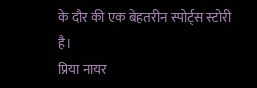के दौर की एक बेहतरीन स्पोर्ट्स स्टोरी है।
प्रिया नायर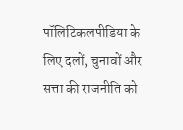पॉलिटिकलपीडिया के लिए दलों, चुनावों और सत्ता की राजनीति को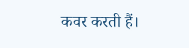कवर करती हैं।